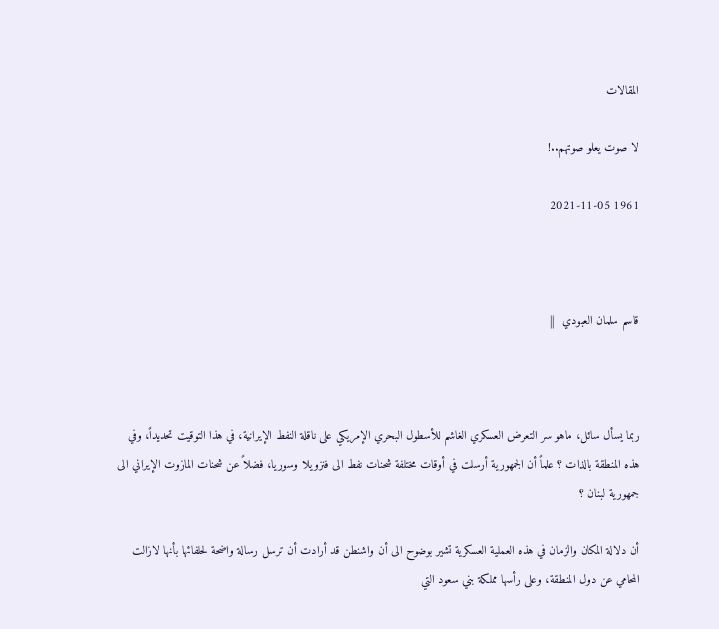المقالات

لا صوت يعلو صوتهم..!

1961 2021-11-05



قاسم سلمان العبودي  ||



ربما يسأل سائل، ماهو سر التعرض العسكري الغاشم للأسطول البحري الإمريكي على ناقلة النفط الإيرانية، في هذا التوقيت تحديداً، وفي هذه المنطقة بالذات ؟ علماً أن الجمهورية أرسلت في أوقات مختلفة شحنات نفط الى فنزويلا وسوريا، فضلاً عن شحنات المازوت الإيراني الى جمهورية لبنان ؟

أن دلالة المكان والزمان في هذه العملية العسكرية تشير بوضوح الى أن واشنطن قد أرادت أن ترسل رسالة واضحة لحلفائها بأنها لازالت المحامي عن دول المنطقة، وعلى رأسها مملكة بني سعود التي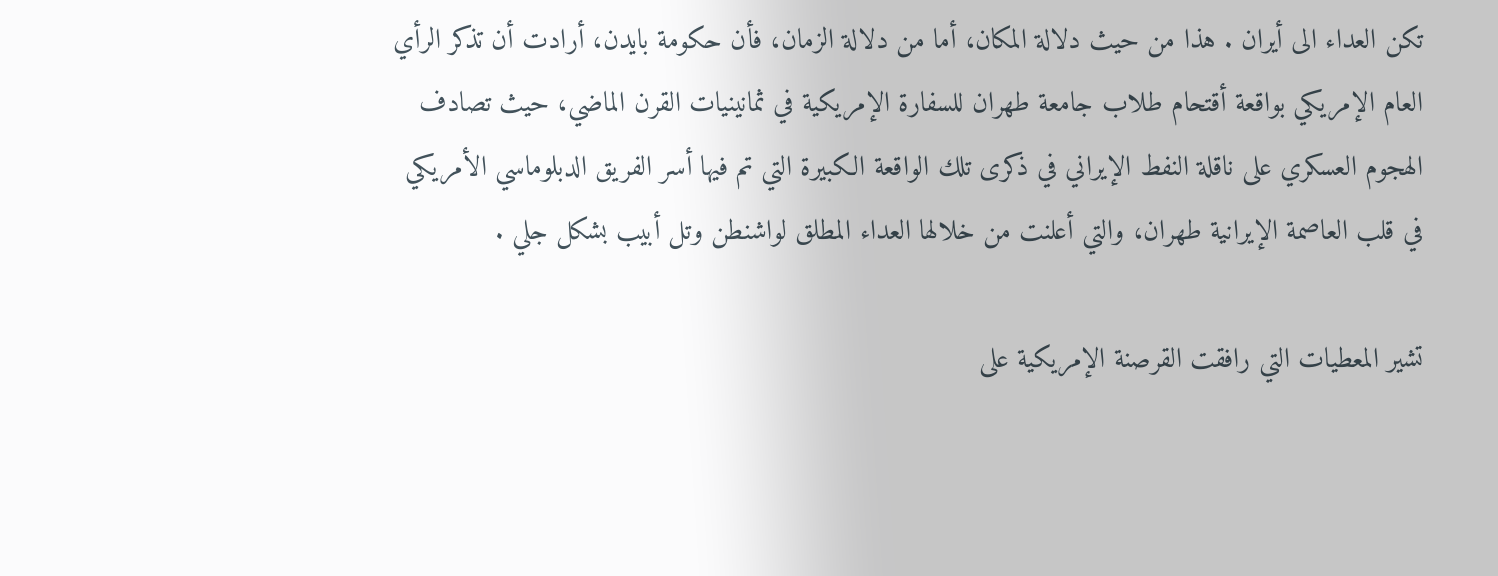تكن العداء الى أيران . هذا من حيث دلالة المكان، أما من دلالة الزمان، فأن حكومة بايدن، أرادت أن تذكر الرأي العام الإمريكي بواقعة أقتحام طلاب جامعة طهران للسفارة الإمريكية في ثمانينيات القرن الماضي، حيث تصادف الهجوم العسكري على ناقلة النفط الإيراني في ذكرى تلك الواقعة الكبيرة التي تم فيها أسر الفريق الدبلوماسي الأمريكي في قلب العاصمة الإيرانية طهران، والتي أعلنت من خلالها العداء المطلق لواشنطن وتل أبيب بشكل جلي .

تشير المعطيات التي رافقت القرصنة الإمريكية على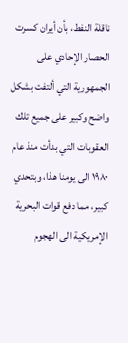ناقلة النفط، بأن أيران كسرت الحصار الإحادي على الجمهورية التي ألتفت بشكل واضح وكبير على جميع تلك العقوبات التي بدأت منذ عام ١٩٨٠ الى يومنا هذا، وبتحدي كبير، مما دفع قوات البحرية الإمريكية الى الهجوم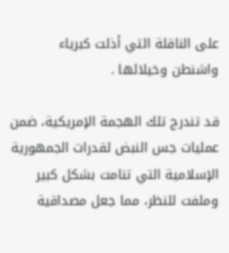على الناقلة التي أذلت كبرياء  واشنطن وخيلائها .

قد تندرج تلك الهجمة الإمريكية، ضمن عمليات جس النبض لقدرات الجمهورية الإسلامية التي تنامت بشكل كبير وملفت للنظر، مما جعل مصداقية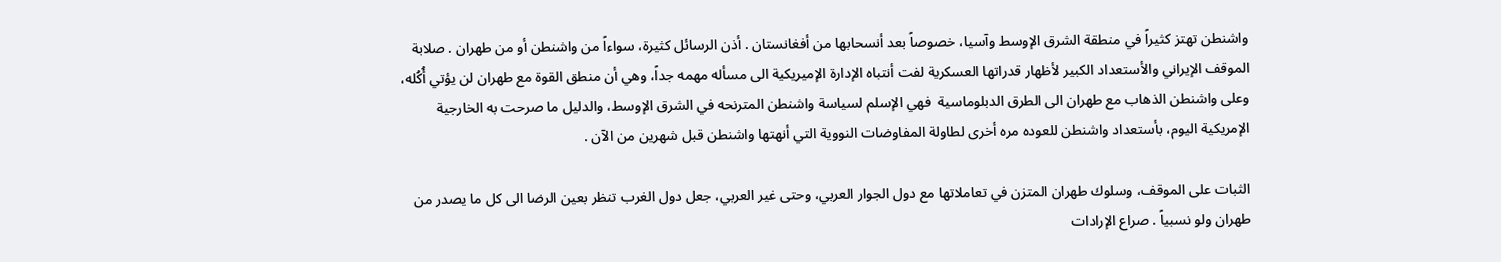واشنطن تهتز كثيراً في منطقة الشرق الإوسط وآسيا، خصوصاً بعد أنسحابها من أفغانستان . أذن الرسائل كثيرة، سواءاً من واشنطن أو من طهران . صلابة الموقف الإيراني والأستعداد الكبير لأظهار قدراتها العسكرية لفت أنتباه الإدارة الإميريكية الى مسأله مهمه جداً، وهي أن منطق القوة مع طهران لن يؤتي أُكُله،  وعلى واشنطن الذهاب مع طهران الى الطرق الدبلوماسية  فهي الإسلم لسياسة واشنطن المترنحه في الشرق الإوسط، والدليل ما صرحت به الخارجية الإمريكية اليوم، بأستعداد واشنطن للعوده مره أخرى لطاولة المفاوضات النووية التي أنهتها واشنطن قبل شهرين من الآن .

الثبات على الموقف، وسلوك طهران المتزن في تعاملاتها مع دول الجوار العربي، وحتى غير العربي، جعل دول الغرب تنظر بعين الرضا الى كل ما يصدر من طهران ولو نسبياً . صراع الإرادات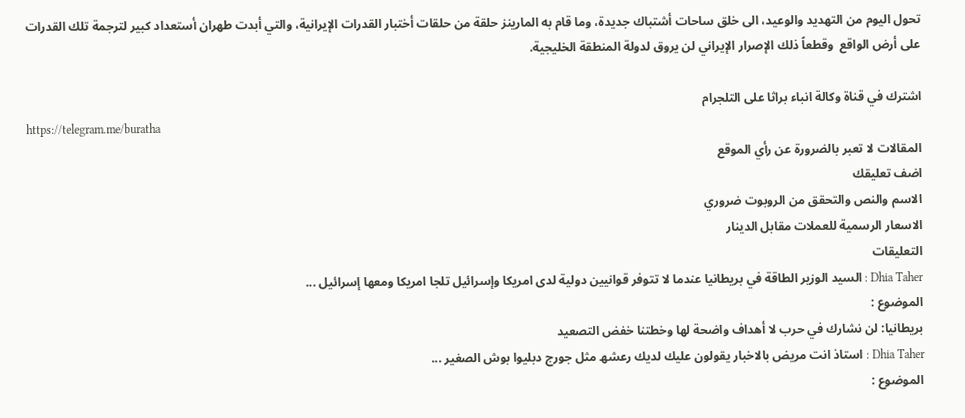تحول اليوم من التهديد والوعيد، الى خلق ساحات أشتباك جديدة، وما قام به المارينز حلقة من حلقات أختبار القدرات الإيرانية، والتي أبدت طهران أستعداد كبير لترجمة تلك القدرات على أرض الواقع  وقطعاً ذلك الإصرار الإيراني لن يروق لدولة المنطقة الخليجية.

اشترك في قناة وكالة انباء براثا على التلجرام
https://telegram.me/buratha
المقالات لا تعبر بالضرورة عن رأي الموقع
اضف تعليقك
الاسم والنص والتحقق من الروبوت ضروري
الاسعار الرسمية للعملات مقابل الدينار
التعليقات
Dhia Taher : السيد الوزير الطاقة في بريطانيا عندما لا تتوفر قوانيين دولية لدى امريكا وإسرائيل تلجا امريكا ومعھا إسرائيل ...
الموضوع :
بريطانيا: لن نشارك في حرب لا أهداف واضحة لها وخطتنا خفض التصعيد
Dhia Taher : استاذ انت مريض بالاخبار يقولون عليك لديك رعشھ مثل جورج دبليوا بوش الصغير ...
الموضوع :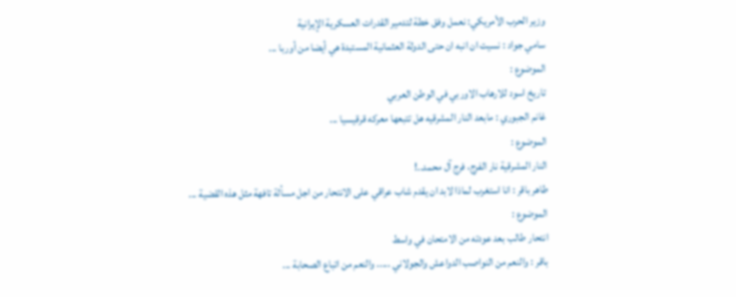وزير الحرب الأمريكي: نعمل وفق خطة لتدمير القدرات العسكرية الإيرانية
سامي جواد : نسيت ان انبه ان حتى الدولة العثمانية المستبدة هي أيضا من أوربا ...
الموضوع :
تاريخ اسود للارهاب الاوربي في الوطن العربي
غانم الجبوري : مابعد النار المشرقيه هل تتبعها معركه قرقيسيا ...
الموضوع :
النار المشرقية نار الفرج، فرج آل محمد..!
طاهر باقر : انا استغرب لماذا لابد ان يقدم شاب عراقي على الانتحار من اجل مسألة تافهة مثل هذه القضية ...
الموضوع :
انتحار طالب بعد عودته من الامتحان في واسط
باقر : والنعم من النواصب الدواعش والجولاني ..... والنعم من اتباع الصحابة ...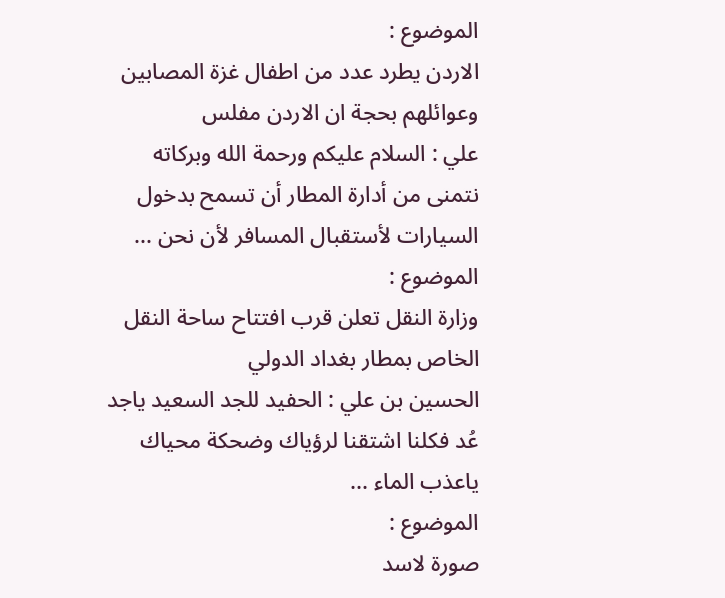الموضوع :
الاردن يطرد عدد من اطفال غزة المصابين وعوائلهم بحجة ان الاردن مفلس
علي : السلام عليكم ورحمة الله وبركاته نتمنى من أدارة المطار أن تسمح بدخول السيارات لأستقبال المسافر لأن نحن ...
الموضوع :
وزارة النقل تعلن قرب افتتاح ساحة النقل الخاص بمطار بغداد الدولي
الحسين بن علي : الحفيد للجد السعيد ياجد عُد فكلنا اشتقنا لرؤياك وضحكة محياك ياعذب الماء ...
الموضوع :
صورة لاسد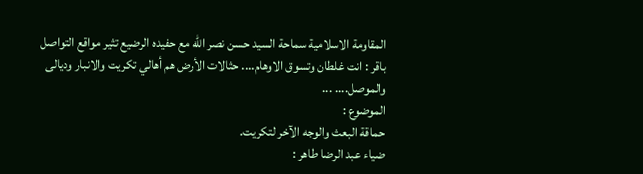المقاومة الاسلامية سماحة السيد حسن نصر الله مع حفيده الرضيع تثير مواقع التواصل
باقر : انت غلطان وتسوق الاوهام.... حثالات الأرض هم أهالي تكريت والانبار وديالى والموصل.... ...
الموضوع :
حماقة البعث والوجه الآخر لتكريت.
ضياء عبد الرضا طاهر :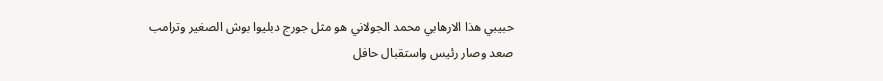حبيبي ھذا الارھابي محمد الجولاني ھو مثل جورج دبليوا بوش الصغير وترامب صعد وصار رئيس واستقبال حافل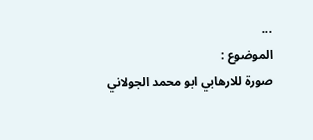...
الموضوع :
صورة للارهابي ابو محمد الجولاني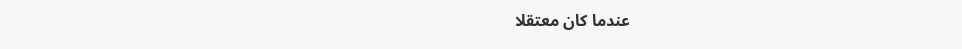عندما كان معتقلا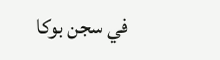في سجن بوكا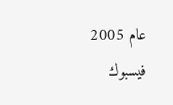عام 2005
فيسبوك